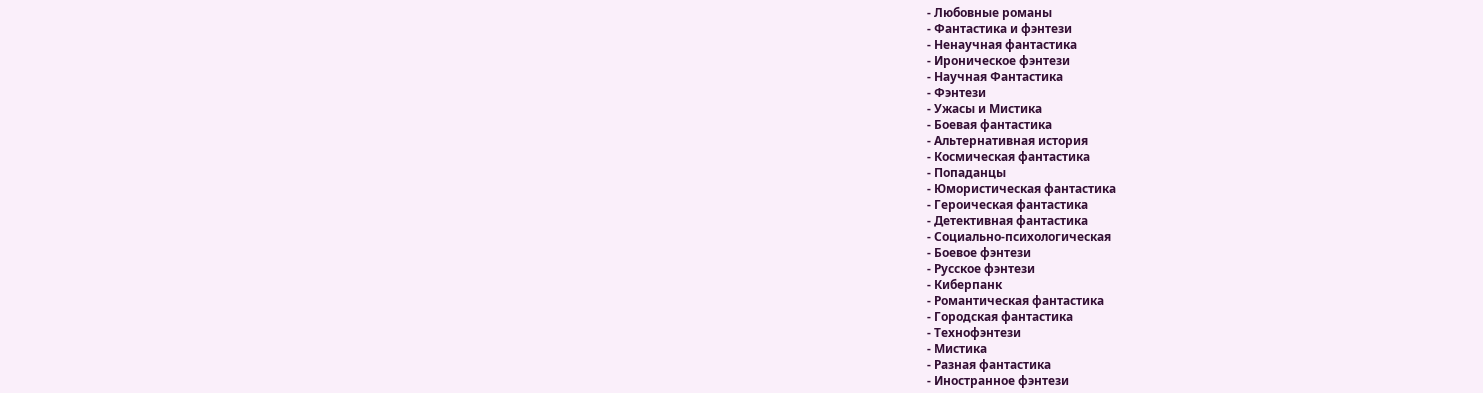- Любовные романы
- Фантастика и фэнтези
- Ненаучная фантастика
- Ироническое фэнтези
- Научная Фантастика
- Фэнтези
- Ужасы и Мистика
- Боевая фантастика
- Альтернативная история
- Космическая фантастика
- Попаданцы
- Юмористическая фантастика
- Героическая фантастика
- Детективная фантастика
- Социально-психологическая
- Боевое фэнтези
- Русское фэнтези
- Киберпанк
- Романтическая фантастика
- Городская фантастика
- Технофэнтези
- Мистика
- Разная фантастика
- Иностранное фэнтези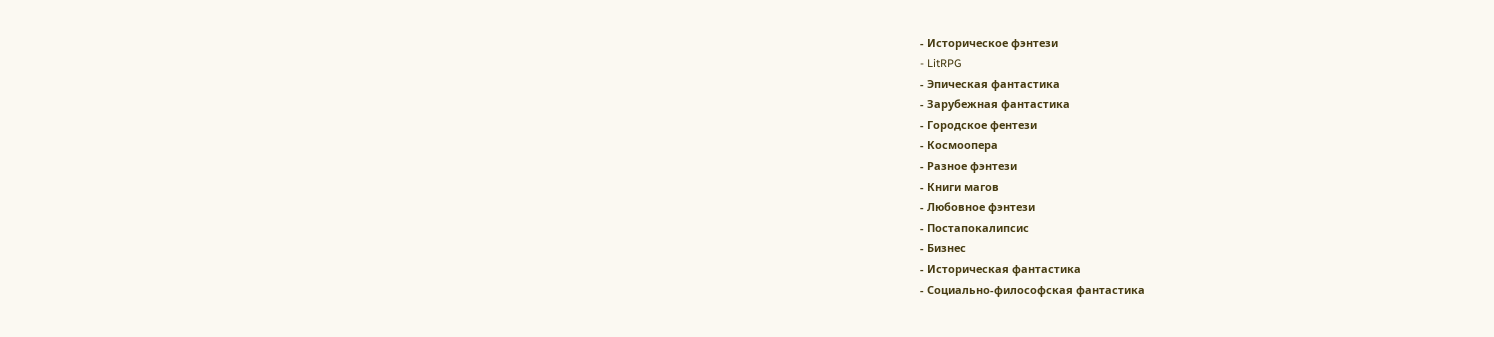- Историческое фэнтези
- LitRPG
- Эпическая фантастика
- Зарубежная фантастика
- Городское фентези
- Космоопера
- Разное фэнтези
- Книги магов
- Любовное фэнтези
- Постапокалипсис
- Бизнес
- Историческая фантастика
- Социально-философская фантастика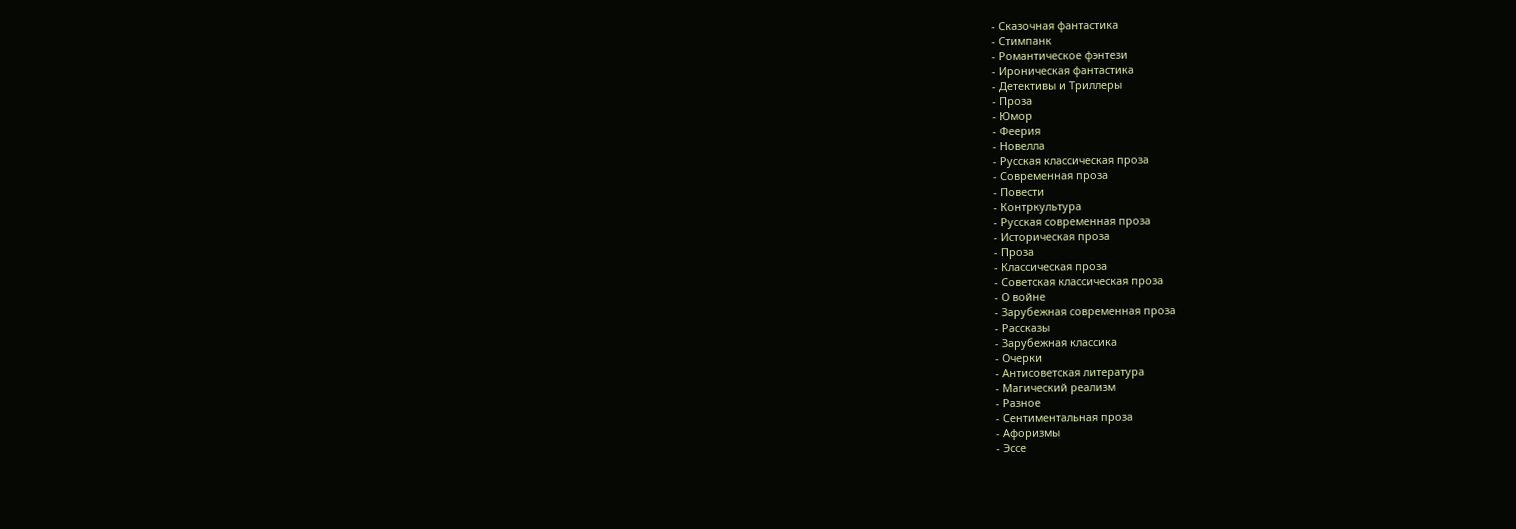- Сказочная фантастика
- Стимпанк
- Романтическое фэнтези
- Ироническая фантастика
- Детективы и Триллеры
- Проза
- Юмор
- Феерия
- Новелла
- Русская классическая проза
- Современная проза
- Повести
- Контркультура
- Русская современная проза
- Историческая проза
- Проза
- Классическая проза
- Советская классическая проза
- О войне
- Зарубежная современная проза
- Рассказы
- Зарубежная классика
- Очерки
- Антисоветская литература
- Магический реализм
- Разное
- Сентиментальная проза
- Афоризмы
- Эссе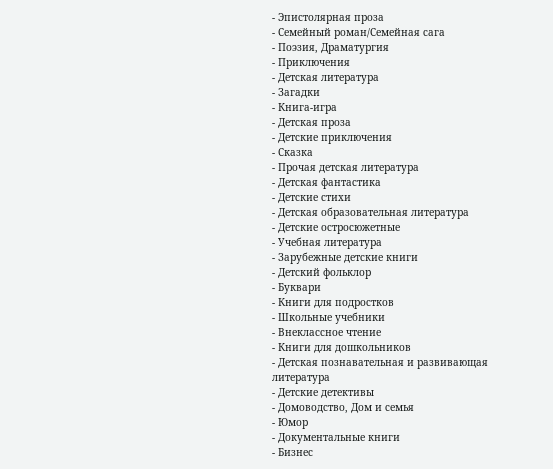- Эпистолярная проза
- Семейный роман/Семейная сага
- Поэзия, Драматургия
- Приключения
- Детская литература
- Загадки
- Книга-игра
- Детская проза
- Детские приключения
- Сказка
- Прочая детская литература
- Детская фантастика
- Детские стихи
- Детская образовательная литература
- Детские остросюжетные
- Учебная литература
- Зарубежные детские книги
- Детский фольклор
- Буквари
- Книги для подростков
- Школьные учебники
- Внеклассное чтение
- Книги для дошкольников
- Детская познавательная и развивающая литература
- Детские детективы
- Домоводство, Дом и семья
- Юмор
- Документальные книги
- Бизнес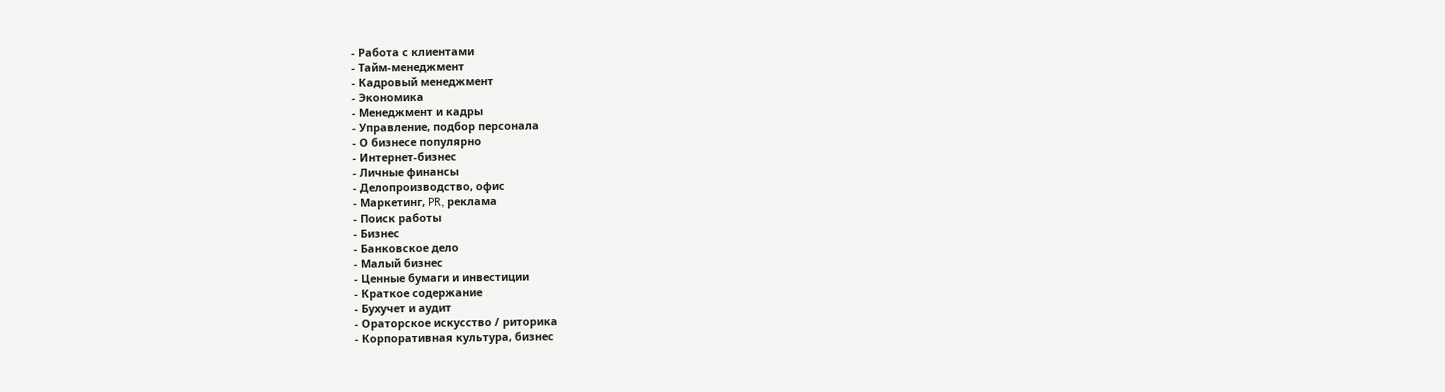- Работа с клиентами
- Тайм-менеджмент
- Кадровый менеджмент
- Экономика
- Менеджмент и кадры
- Управление, подбор персонала
- О бизнесе популярно
- Интернет-бизнес
- Личные финансы
- Делопроизводство, офис
- Маркетинг, PR, реклама
- Поиск работы
- Бизнес
- Банковское дело
- Малый бизнес
- Ценные бумаги и инвестиции
- Краткое содержание
- Бухучет и аудит
- Ораторское искусство / риторика
- Корпоративная культура, бизнес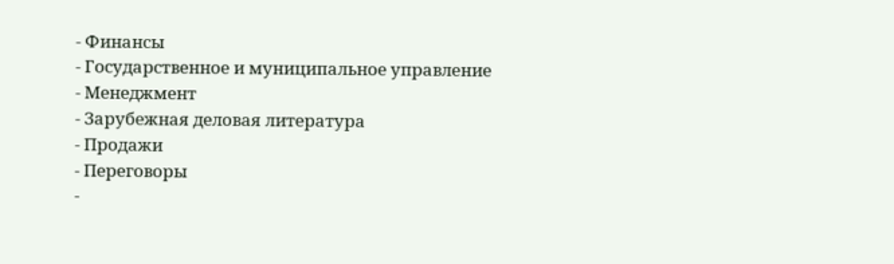- Финансы
- Государственное и муниципальное управление
- Менеджмент
- Зарубежная деловая литература
- Продажи
- Переговоры
-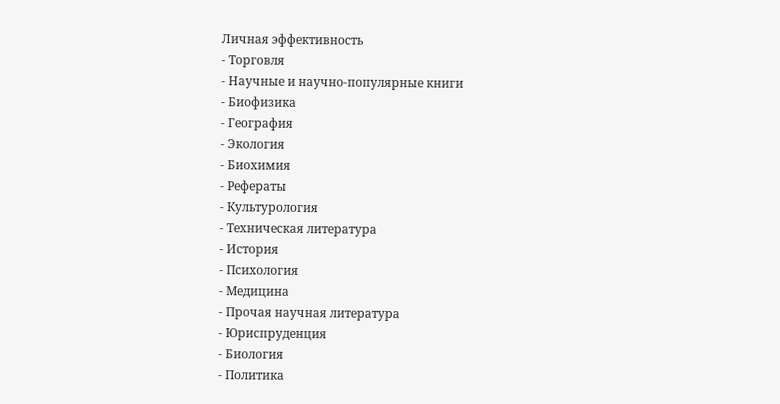Личная эффективность
- Торговля
- Научные и научно-популярные книги
- Биофизика
- География
- Экология
- Биохимия
- Рефераты
- Культурология
- Техническая литература
- История
- Психология
- Медицина
- Прочая научная литература
- Юриспруденция
- Биология
- Политика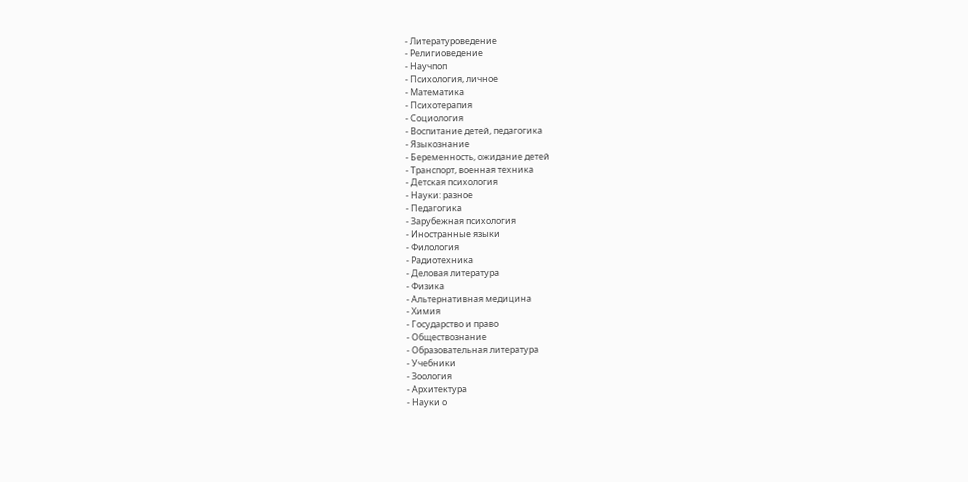- Литературоведение
- Религиоведение
- Научпоп
- Психология, личное
- Математика
- Психотерапия
- Социология
- Воспитание детей, педагогика
- Языкознание
- Беременность, ожидание детей
- Транспорт, военная техника
- Детская психология
- Науки: разное
- Педагогика
- Зарубежная психология
- Иностранные языки
- Филология
- Радиотехника
- Деловая литература
- Физика
- Альтернативная медицина
- Химия
- Государство и право
- Обществознание
- Образовательная литература
- Учебники
- Зоология
- Архитектура
- Науки о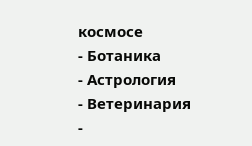космосе
- Ботаника
- Астрология
- Ветеринария
-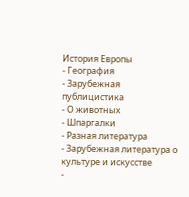История Европы
- География
- Зарубежная публицистика
- О животных
- Шпаргалки
- Разная литература
- Зарубежная литература о культуре и искусстве
-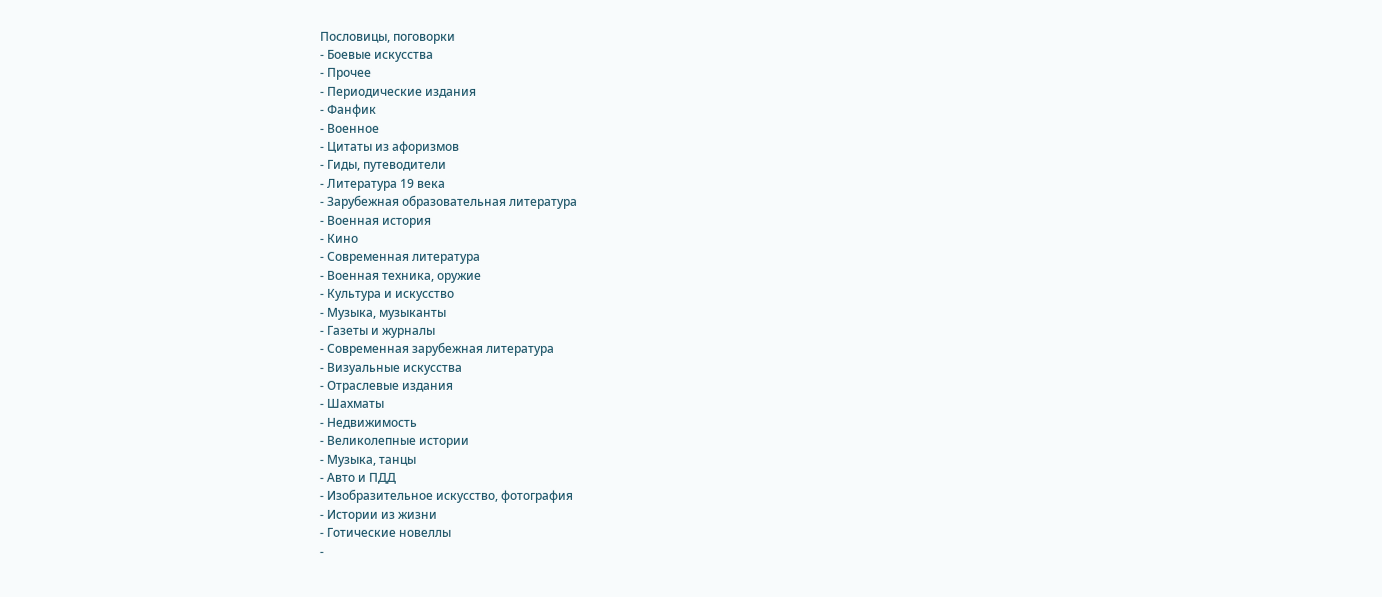Пословицы, поговорки
- Боевые искусства
- Прочее
- Периодические издания
- Фанфик
- Военное
- Цитаты из афоризмов
- Гиды, путеводители
- Литература 19 века
- Зарубежная образовательная литература
- Военная история
- Кино
- Современная литература
- Военная техника, оружие
- Культура и искусство
- Музыка, музыканты
- Газеты и журналы
- Современная зарубежная литература
- Визуальные искусства
- Отраслевые издания
- Шахматы
- Недвижимость
- Великолепные истории
- Музыка, танцы
- Авто и ПДД
- Изобразительное искусство, фотография
- Истории из жизни
- Готические новеллы
-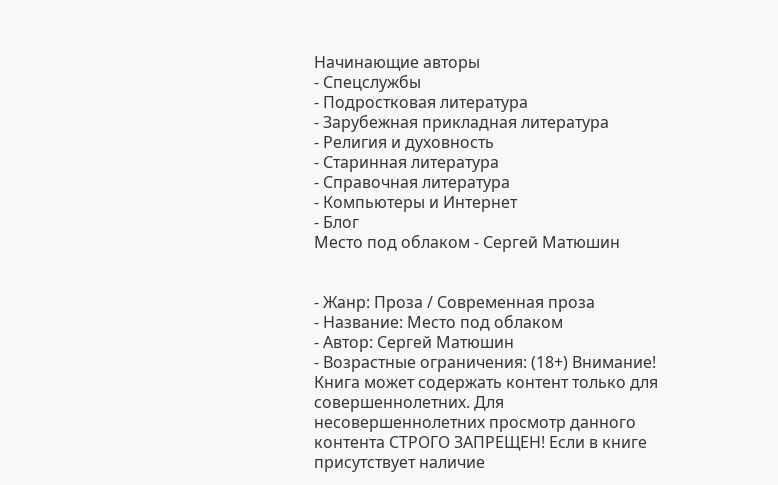Начинающие авторы
- Спецслужбы
- Подростковая литература
- Зарубежная прикладная литература
- Религия и духовность
- Старинная литература
- Справочная литература
- Компьютеры и Интернет
- Блог
Место под облаком - Сергей Матюшин


- Жанр: Проза / Современная проза
- Название: Место под облаком
- Автор: Сергей Матюшин
- Возрастные ограничения: (18+) Внимание! Книга может содержать контент только для совершеннолетних. Для несовершеннолетних просмотр данного контента СТРОГО ЗАПРЕЩЕН! Если в книге присутствует наличие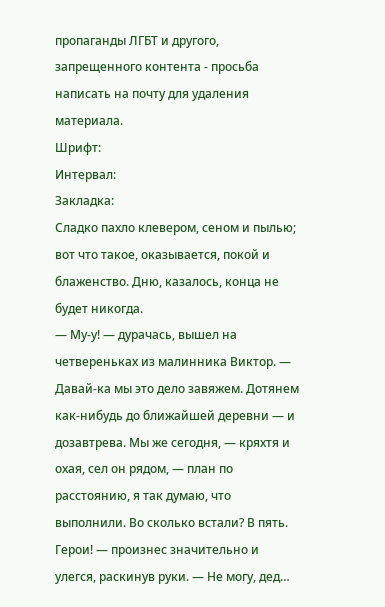пропаганды ЛГБТ и другого, запрещенного контента - просьба написать на почту для удаления материала.
Шрифт:
Интервал:
Закладка:
Сладко пахло клевером, сеном и пылью; вот что такое, оказывается, покой и блаженство. Дню, казалось, конца не будет никогда.
— Му-у! — дурачась, вышел на четвереньках из малинника Виктор. — Давай-ка мы это дело завяжем. Дотянем как-нибудь до ближайшей деревни — и дозавтрева. Мы же сегодня, — кряхтя и охая, сел он рядом, — план по расстоянию, я так думаю, что выполнили. Во сколько встали? В пять. Герои! — произнес значительно и улегся, раскинув руки. — Не могу, дед…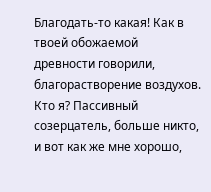Благодать-то какая! Как в твоей обожаемой древности говорили, благорастворение воздухов. Кто я? Пассивный созерцатель, больше никто, и вот как же мне хорошо,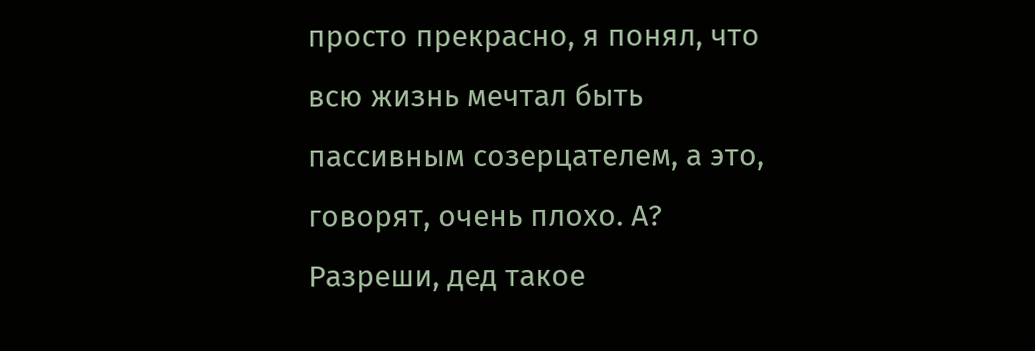просто прекрасно, я понял, что всю жизнь мечтал быть пассивным созерцателем, а это, говорят, очень плохо. А? Разреши, дед такое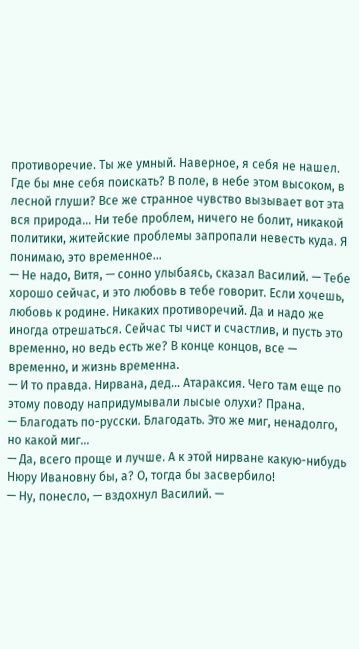противоречие. Ты же умный. Наверное, я себя не нашел. Где бы мне себя поискать? В поле, в небе этом высоком, в лесной глуши? Все же странное чувство вызывает вот эта вся природа… Ни тебе проблем, ничего не болит, никакой политики, житейские проблемы запропали невесть куда. Я понимаю, это временное…
— Не надо, Витя, — сонно улыбаясь, сказал Василий. — Тебе хорошо сейчас, и это любовь в тебе говорит. Если хочешь, любовь к родине. Никаких противоречий. Да и надо же иногда отрешаться. Сейчас ты чист и счастлив, и пусть это временно, но ведь есть же? В конце концов, все — временно, и жизнь временна.
— И то правда. Нирвана, дед… Атараксия. Чего там еще по этому поводу напридумывали лысые олухи? Прана.
— Благодать по-русски. Благодать. Это же миг, ненадолго, но какой миг…
— Да, всего проще и лучше. А к этой нирване какую-нибудь Нюру Ивановну бы, а? О, тогда бы засвербило!
— Ну, понесло, — вздохнул Василий. —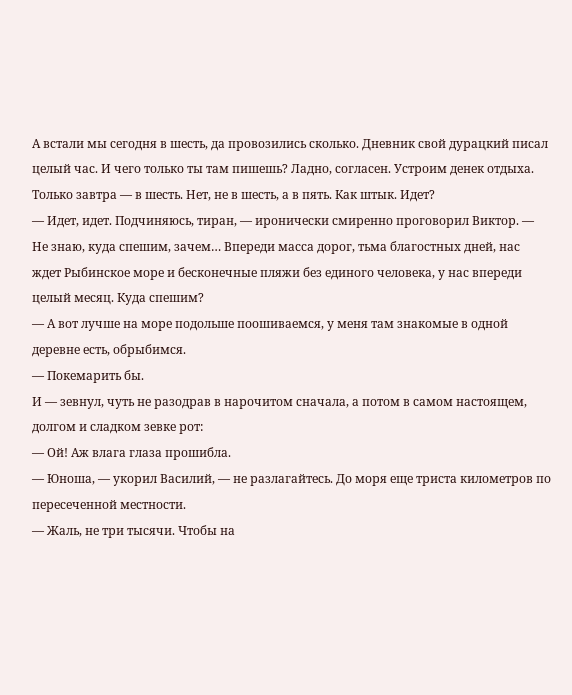А встали мы сегодня в шесть, да провозились сколько. Дневник свой дурацкий писал целый час. И чего только ты там пишешь? Ладно, согласен. Устроим денек отдыха. Только завтра — в шесть. Нет, не в шесть, а в пять. Как штык. Идет?
— Идет, идет. Подчиняюсь, тиран, — иронически смиренно проговорил Виктор. — Не знаю, куда спешим, зачем… Впереди масса дорог, тьма благостных дней, нас ждет Рыбинское море и бесконечные пляжи без единого человека, у нас впереди целый месяц. Куда спешим?
— А вот лучше на море подольше поошиваемся, у меня там знакомые в одной деревне есть, обрыбимся.
— Покемарить бы.
И — зевнул, чуть не разодрав в нарочитом сначала, а потом в самом настоящем, долгом и сладком зевке рот:
— Ой! Аж влага глаза прошибла.
— Юноша, — укорил Василий, — не разлагайтесь. До моря еще триста километров по пересеченной местности.
— Жаль, не три тысячи. Чтобы на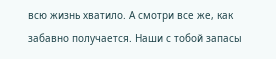всю жизнь хватило. А смотри все же, как забавно получается. Наши с тобой запасы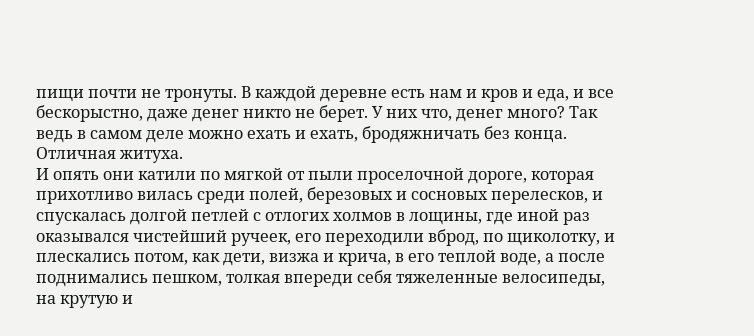пищи почти не тронуты. В каждой деревне есть нам и кров и еда, и все бескорыстно, даже денег никто не берет. У них что, денег много? Так ведь в самом деле можно ехать и ехать, бродяжничать без конца. Отличная житуха.
И опять они катили по мягкой от пыли проселочной дороге, которая прихотливо вилась среди полей, березовых и сосновых перелесков, и спускалась долгой петлей с отлогих холмов в лощины, где иной раз оказывался чистейший ручеек, его переходили вброд, по щиколотку, и плескались потом, как дети, визжа и крича, в его теплой воде, а после поднимались пешком, толкая впереди себя тяжеленные велосипеды, на крутую и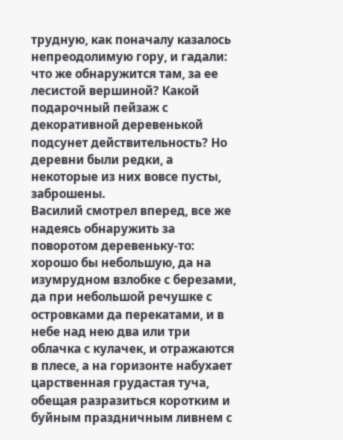трудную, как поначалу казалось непреодолимую гору, и гадали: что же обнаружится там, за ее лесистой вершиной? Какой подарочный пейзаж с декоративной деревенькой подсунет действительность? Но деревни были редки, а некоторые из них вовсе пусты, заброшены.
Василий смотрел вперед, все же надеясь обнаружить за поворотом деревеньку-то: хорошо бы небольшую, да на изумрудном взлобке с березами, да при небольшой речушке с островками да перекатами, и в небе над нею два или три облачка с кулачек, и отражаются в плесе, а на горизонте набухает царственная грудастая туча, обещая разразиться коротким и буйным праздничным ливнем с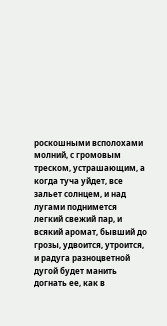роскошными всполохами молний, с громовым треском, устрашающим, а когда туча уйдет, все зальет солнцем, и над лугами поднимется легкий свежий пар, и всякий аромат, бывший до грозы, удвоится, утроится, и радуга разноцветной дугой будет манить догнать ее, как в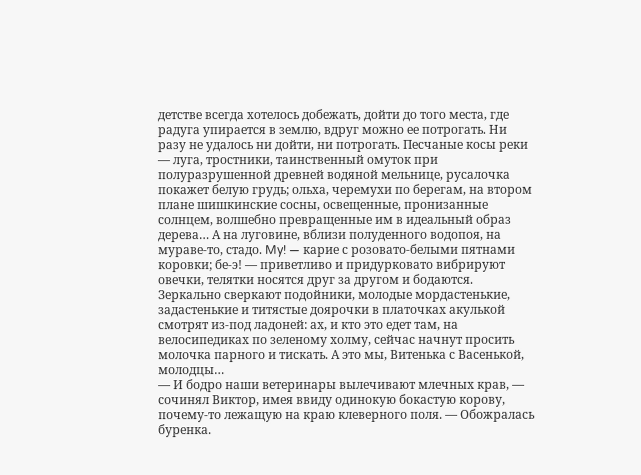детстве всегда хотелось добежать, дойти до того места, где радуга упирается в землю, вдруг можно ее потрогать. Ни разу не удалось ни дойти, ни потрогать. Песчаные косы реки — луга, тростники, таинственный омуток при полуразрушенной древней водяной мельнице, русалочка покажет белую грудь; ольха, черемухи по берегам, на втором плане шишкинские сосны, освещенные, пронизанные солнцем, волшебно превращенные им в идеальный образ дерева… А на луговине, вблизи полуденного водопоя, на мураве-то, стадо. My! — карие с розовато-белыми пятнами коровки; бе-э! — приветливо и придурковато вибрируют овечки, телятки носятся друг за другом и бодаются. Зеркально сверкают подойники, молодые мордастенькие, задастенькие и титястые доярочки в платочках акулькой смотрят из-под ладоней: ах, и кто это едет там, на велосипедиках по зеленому холму, сейчас начнут просить молочка парного и тискать. А это мы, Витенька с Васенькой, молодцы…
— И бодро наши ветеринары вылечивают млечных крав, — сочинял Виктор, имея ввиду одинокую бокастую корову, почему-то лежащую на краю клеверного поля. — Обожралась буренка.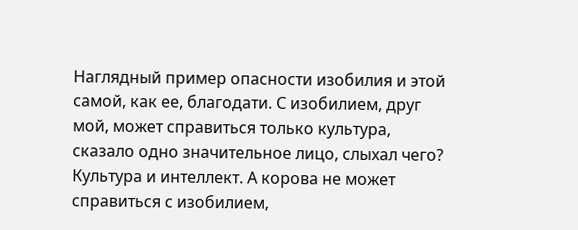Наглядный пример опасности изобилия и этой самой, как ее, благодати. С изобилием, друг мой, может справиться только культура, сказало одно значительное лицо, слыхал чего? Культура и интеллект. А корова не может справиться с изобилием,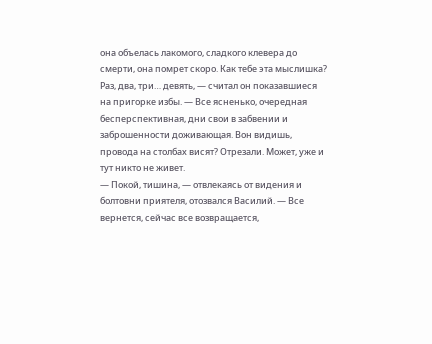она объелась лакомого, сладкого клевера до смерти, она помрет скоро. Как тебе эта мыслишка? Раз, два, три… девять, — считал он показавшиеся на пригорке избы. — Все ясненько, очередная бесперспективная, дни свои в забвении и заброшенности доживающая. Вон видишь, провода на столбах висят? Отрезали. Может, уже и тут никто не живет.
— Покой, тишина, — отвлекаясь от видения и болтовни приятеля, отозвался Василий. — Все вернется, сейчас все возвращается,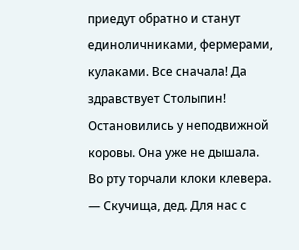приедут обратно и станут единоличниками, фермерами, кулаками. Все сначала! Да здравствует Столыпин!
Остановились у неподвижной коровы. Она уже не дышала. Во рту торчали клоки клевера.
— Скучища, дед. Для нас с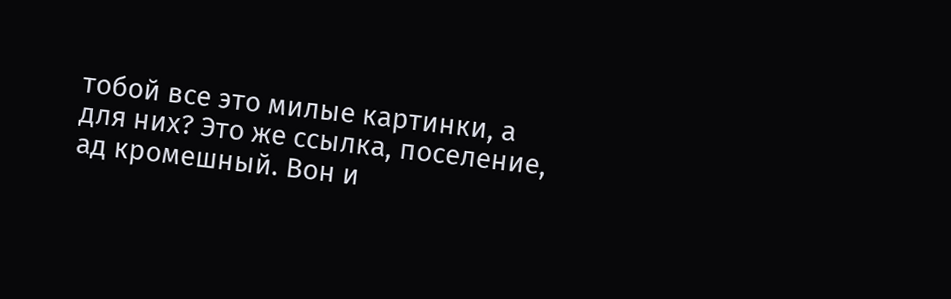тобой все это милые картинки, а для них? Это же ссылка, поселение, ад кромешный. Вон и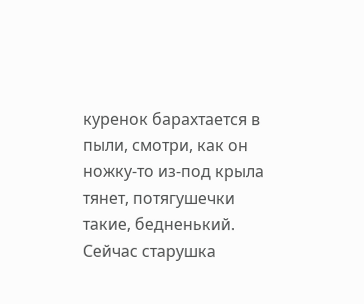куренок барахтается в пыли, смотри, как он ножку-то из-под крыла тянет, потягушечки такие, бедненький. Сейчас старушка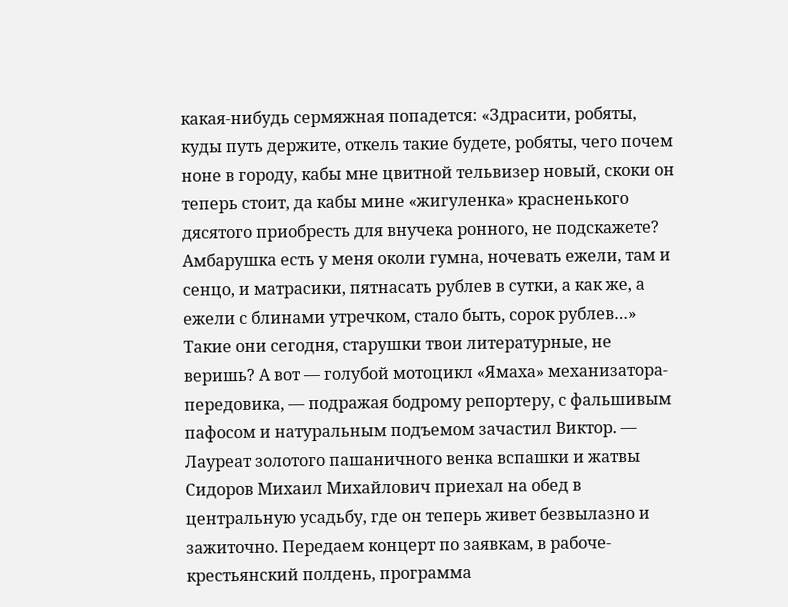какая-нибудь сермяжная попадется: «Здрасити, робяты, куды путь держите, откель такие будете, робяты, чего почем ноне в городу, кабы мне цвитной тельвизер новый, скоки он теперь стоит, да кабы мине «жигуленка» красненького дясятого приобресть для внучека ронного, не подскажете? Амбарушка есть у меня околи гумна, ночевать ежели, там и сенцо, и матрасики, пятнасать рублев в сутки, а как же, а ежели с блинами утречком, стало быть, сорок рублев…» Такие они сегодня, старушки твои литературные, не веришь? А вот — голубой мотоцикл «Ямаха» механизатора-передовика, — подражая бодрому репортеру, с фальшивым пафосом и натуральным подъемом зачастил Виктор. — Лауреат золотого пашаничного венка вспашки и жатвы Сидоров Михаил Михайлович приехал на обед в центральную усадьбу, где он теперь живет безвылазно и зажиточно. Передаем концерт по заявкам, в рабоче-крестьянский полдень, программа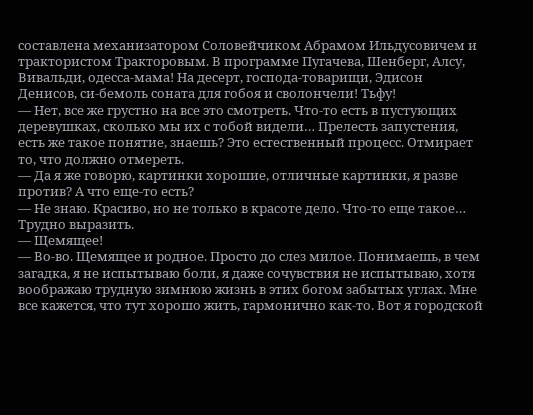составлена механизатором Соловейчиком Абрамом Ильдусовичем и трактористом Тракторовым. В программе Пугачева, Шенберг, Алсу, Вивальди, одесса-мама! На десерт, господа-товарищи, Эдисон Денисов, си-бемоль соната для гобоя и сволончели! Тьфу!
— Нет, все же грустно на все это смотреть. Что-то есть в пустующих деревушках, сколько мы их с тобой видели… Прелесть запустения, есть же такое понятие, знаешь? Это естественный процесс. Отмирает то, что должно отмереть.
— Да я же говорю, картинки хорошие, отличные картинки, я разве против? А что еще-то есть?
— Не знаю. Красиво, но не только в красоте дело. Что-то еще такое… Трудно выразить.
— Щемящее!
— Во-во. Щемящее и родное. Просто до слез милое. Понимаешь, в чем загадка, я не испытываю боли, я даже сочувствия не испытываю, хотя воображаю трудную зимнюю жизнь в этих богом забытых углах. Мне все кажется, что тут хорошо жить, гармонично как-то. Вот я городской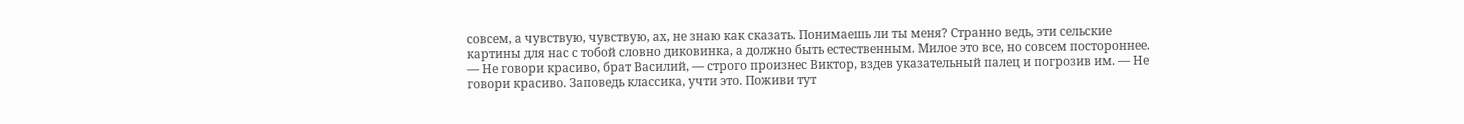совсем, а чувствую, чувствую, ах, не знаю как сказать. Понимаешь ли ты меня? Странно ведь, эти сельские картины для нас с тобой словно диковинка, а должно быть естественным. Милое это все, но совсем постороннее.
— Не говори красиво, брат Василий, — строго произнес Виктор, вздев указательный палец и погрозив им. — Не говори красиво. Заповедь классика, учти это. Поживи тут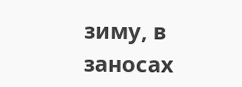зиму, в заносах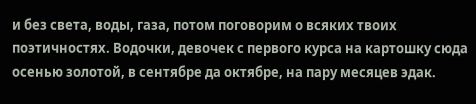и без света, воды, газа, потом поговорим о всяких твоих поэтичностях. Водочки, девочек с первого курса на картошку сюда осенью золотой, в сентябре да октябре, на пару месяцев эдак.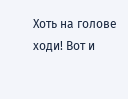Хоть на голове ходи! Вот и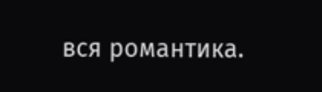вся романтика.